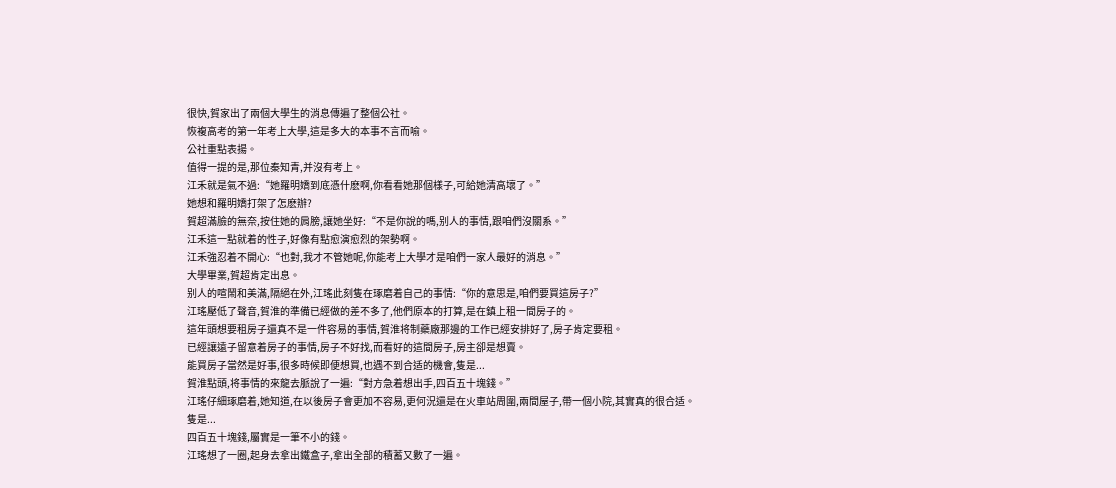很快,賀家出了兩個大學生的消息傳遍了整個公社。
恢複高考的第一年考上大學,這是多大的本事不言而喻。
公社重點表揚。
值得一提的是,那位秦知青,并沒有考上。
江禾就是氣不過:“她羅明嬌到底憑什麽啊,你看看她那個樣子,可給她清高壞了。”
她想和羅明嬌打架了怎麽辦?
賀超滿臉的無奈,按住她的肩膀,讓她坐好:“不是你說的嗎,别人的事情,跟咱們沒關系。”
江禾這一點就着的性子,好像有點愈演愈烈的架勢啊。
江禾強忍着不開心:“也對,我才不管她呢,你能考上大學才是咱們一家人最好的消息。”
大學畢業,賀超肯定出息。
别人的喧鬧和美滿,隔絕在外,江瑤此刻隻在琢磨着自己的事情:“你的意思是,咱們要買這房子?”
江瑤壓低了聲音,賀淮的準備已經做的差不多了,他們原本的打算,是在鎮上租一間房子的。
這年頭想要租房子還真不是一件容易的事情,賀淮将制藥廠那邊的工作已經安排好了,房子肯定要租。
已經讓遠子留意着房子的事情,房子不好找,而看好的這間房子,房主卻是想賣。
能買房子當然是好事,很多時候即便想買,也遇不到合适的機會,隻是...
賀淮點頭,将事情的來龍去脈說了一遍:“對方急着想出手,四百五十塊錢。”
江瑤仔細琢磨着,她知道,在以後房子會更加不容易,更何況還是在火車站周圍,兩間屋子,帶一個小院,其實真的很合适。
隻是...
四百五十塊錢,屬實是一筆不小的錢。
江瑤想了一圈,起身去拿出鐵盒子,拿出全部的積蓄又數了一遍。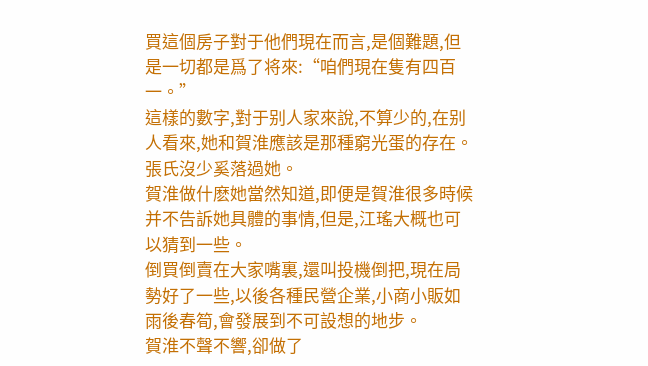買這個房子對于他們現在而言,是個難題,但是一切都是爲了将來:“咱們現在隻有四百一。”
這樣的數字,對于别人家來說,不算少的,在别人看來,她和賀淮應該是那種窮光蛋的存在。
張氏沒少奚落過她。
賀淮做什麽她當然知道,即便是賀淮很多時候并不告訴她具體的事情,但是,江瑤大概也可以猜到一些。
倒買倒賣在大家嘴裏,還叫投機倒把,現在局勢好了一些,以後各種民營企業,小商小販如雨後春筍,會發展到不可設想的地步。
賀淮不聲不響,卻做了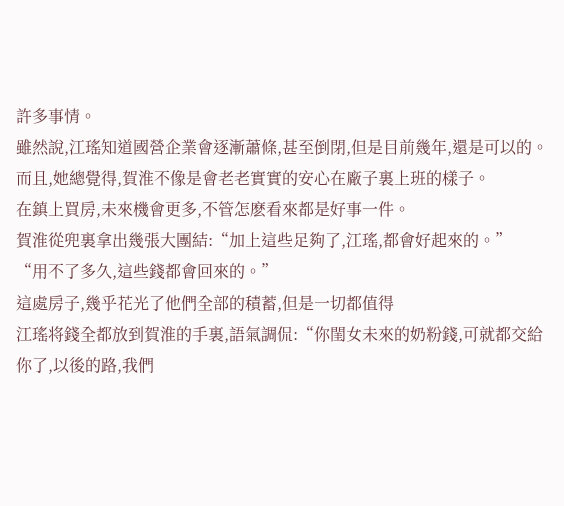許多事情。
雖然說,江瑤知道國營企業會逐漸蕭條,甚至倒閉,但是目前幾年,還是可以的。
而且,她總覺得,賀淮不像是會老老實實的安心在廠子裏上班的樣子。
在鎮上買房,未來機會更多,不管怎麽看來都是好事一件。
賀淮從兜裏拿出幾張大團結:“加上這些足夠了,江瑤,都會好起來的。”
“用不了多久,這些錢都會回來的。”
這處房子,幾乎花光了他們全部的積蓄,但是一切都值得
江瑤将錢全都放到賀淮的手裏,語氣調侃:“你閨女未來的奶粉錢,可就都交給你了,以後的路,我們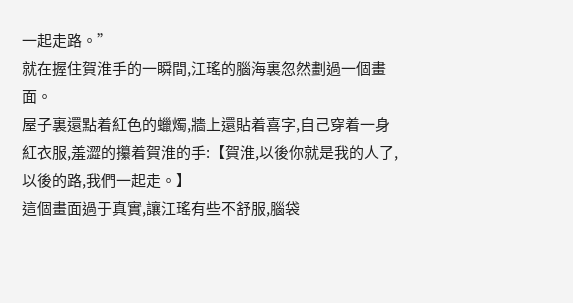一起走路。”
就在握住賀淮手的一瞬間,江瑤的腦海裏忽然劃過一個畫面。
屋子裏還點着紅色的蠟燭,牆上還貼着喜字,自己穿着一身紅衣服,羞澀的攥着賀淮的手:【賀淮,以後你就是我的人了,以後的路,我們一起走。】
這個畫面過于真實,讓江瑤有些不舒服,腦袋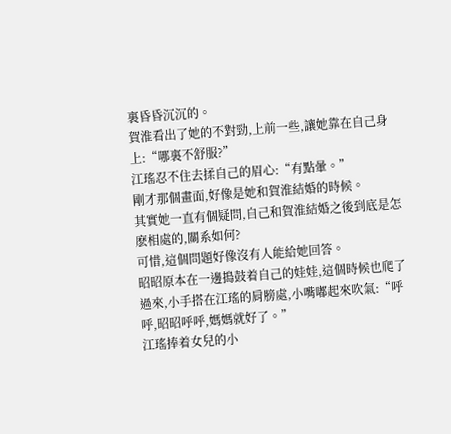裏昏昏沉沉的。
賀淮看出了她的不對勁,上前一些,讓她靠在自己身上:“哪裏不舒服?”
江瑤忍不住去揉自己的眉心:“有點暈。”
剛才那個畫面,好像是她和賀淮結婚的時候。
其實她一直有個疑問,自己和賀淮結婚之後到底是怎麽相處的,關系如何?
可惜,這個問題好像沒有人能給她回答。
昭昭原本在一邊搗鼓着自己的娃娃,這個時候也爬了過來,小手搭在江瑤的肩膀處,小嘴嘟起來吹氣:“呼呼,昭昭呼呼,媽媽就好了。”
江瑤捧着女兒的小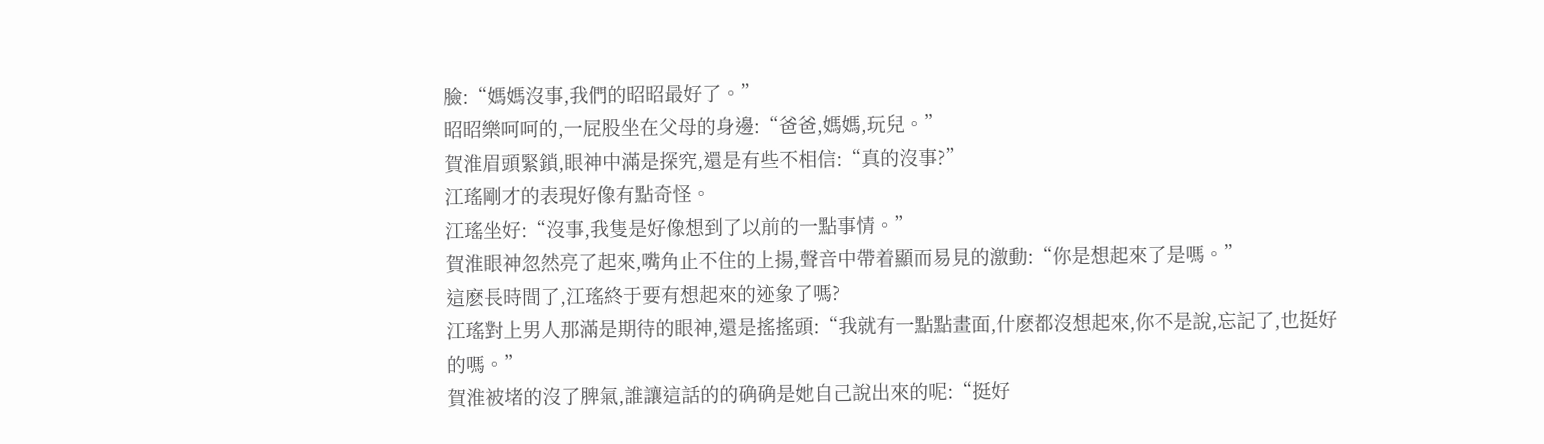臉:“媽媽沒事,我們的昭昭最好了。”
昭昭樂呵呵的,一屁股坐在父母的身邊:“爸爸,媽媽,玩兒。”
賀淮眉頭緊鎖,眼神中滿是探究,還是有些不相信:“真的沒事?”
江瑤剛才的表現好像有點奇怪。
江瑤坐好:“沒事,我隻是好像想到了以前的一點事情。”
賀淮眼神忽然亮了起來,嘴角止不住的上揚,聲音中帶着顯而易見的激動:“你是想起來了是嗎。”
這麽長時間了,江瑤終于要有想起來的迹象了嗎?
江瑤對上男人那滿是期待的眼神,還是搖搖頭:“我就有一點點畫面,什麽都沒想起來,你不是說,忘記了,也挺好的嗎。”
賀淮被堵的沒了脾氣,誰讓這話的的确确是她自己說出來的呢:“挺好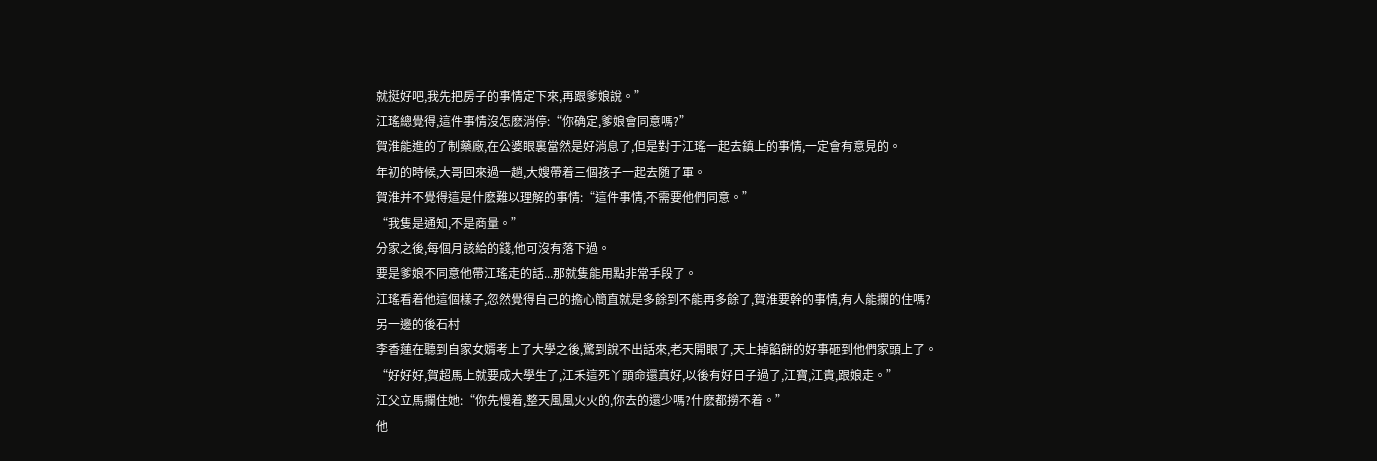就挺好吧,我先把房子的事情定下來,再跟爹娘說。”
江瑤總覺得,這件事情沒怎麽消停:“你确定,爹娘會同意嗎?”
賀淮能進的了制藥廠,在公婆眼裏當然是好消息了,但是對于江瑤一起去鎮上的事情,一定會有意見的。
年初的時候,大哥回來過一趟,大嫂帶着三個孩子一起去随了軍。
賀淮并不覺得這是什麽難以理解的事情:“這件事情,不需要他們同意。”
“我隻是通知,不是商量。”
分家之後,每個月該給的錢,他可沒有落下過。
要是爹娘不同意他帶江瑤走的話...那就隻能用點非常手段了。
江瑤看着他這個樣子,忽然覺得自己的擔心簡直就是多餘到不能再多餘了,賀淮要幹的事情,有人能攔的住嗎?
另一邊的後石村
李香蓮在聽到自家女婿考上了大學之後,驚到說不出話來,老天開眼了,天上掉餡餅的好事砸到他們家頭上了。
“好好好,賀超馬上就要成大學生了,江禾這死丫頭命還真好,以後有好日子過了,江寶,江貴,跟娘走。”
江父立馬攔住她:“你先慢着,整天風風火火的,你去的還少嗎?什麽都撈不着。”
他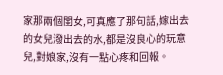家那兩個閨女,可真應了那句話,嫁出去的女兒潑出去的水,都是沒良心的玩意兒,對娘家,沒有一點心疼和回報。